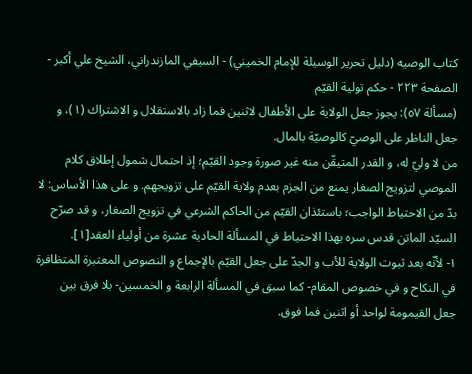كتاب الوصيه (دليل تحرير الوسيلة للإمام الخميني) - السيفي المازندراني، الشيخ علي أكبر - الصفحة ٢٢٣ - حكم تولية القيّم
(مسألة ٥٧): يجوز جعل الولاية على الأطفال لاثنين فما زاد بالاستقلال و الاشتراك (١)، و جعل الناظر على الوصيّ كالوصيّة بالمال.
من لا وليّ له، و القدر المتيقّن منه غير صورة وجود القيّم؛ إذ احتمال شمول إطلاق كلام الموصي لتزويج الصغار يمنع من الجزم بعدم ولاية القيّم على تزويجهم. و على هذا الأساس: لا بدّ من الاحتياط الواجب؛ باستئذان القيّم من الحاكم الشرعي في تزويج الصغار، و قد صرّح السيّد الماتن قدس سره بهذا الاحتياط في المسألة الحادية عشرة من أولياء العقد[١].
١- لأنّه بعد ثبوت الولاية للأب و الجدّ على جعل القيّم بالإجماع و النصوص المعتبرة المتظافرة في النكاح و في خصوص المقام- كما سبق في المسألة الرابعة و الخمسين- بلا فرق بين جعل القيمومة لواحد أو اثنين فما فوق.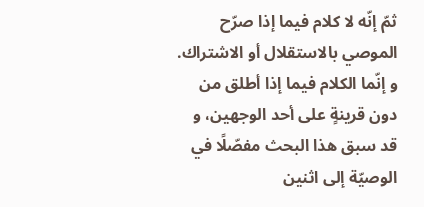ثمّ إنّه لا كلام فيما إذا صرّح الموصي بالاستقلال أو الاشتراك.
و إنّما الكلام فيما إذا أطلق من دون قرينةٍ على أحد الوجهين، و قد سبق هذا البحث مفصّلًا في الوصيّة إلى اثنين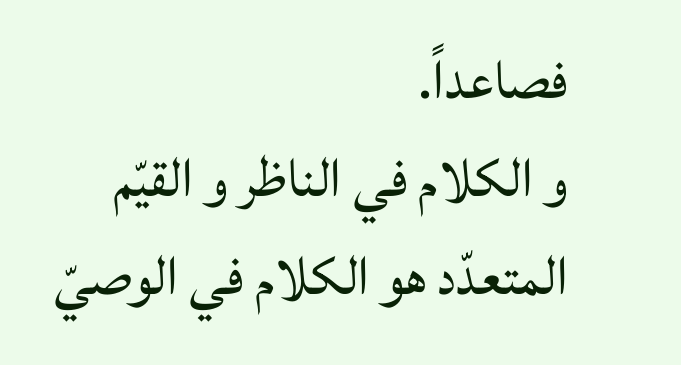فصاعداً.
و الكلام في الناظر و القيّم المتعدّد هو الكلام في الوصيّ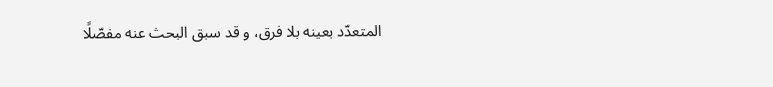المتعدّد بعينه بلا فرق، و قد سبق البحث عنه مفصّلًا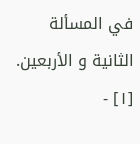في المسألة الثانية و الأربعين.
[١] -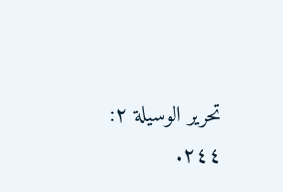تحرير الوسيلة ٢: ٢٤٤.